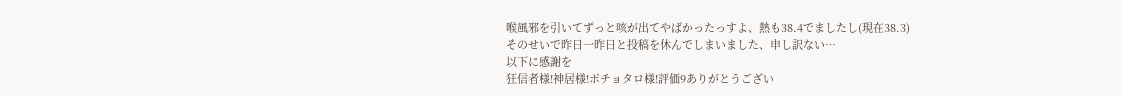喉風邪を引いてずっと咳が出てやばかったっすよ、熱も38.4でましたし(現在38.3)
そのせいで昨日一昨日と投稿を休んでしまいました、申し訳ない…
以下に感謝を
狂信者様!神居様!ポチョタロ様!評価9ありがとうござい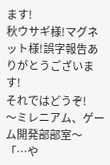ます!
秋ウサギ様!マグネット様!誤字報告ありがとうございます!
それではどうぞ!
〜ミレニアム、ゲーム開発部部室〜
「…や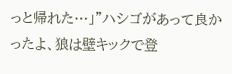っと帰れた…」”ハシゴがあって良かったよ、狼は壁キックで登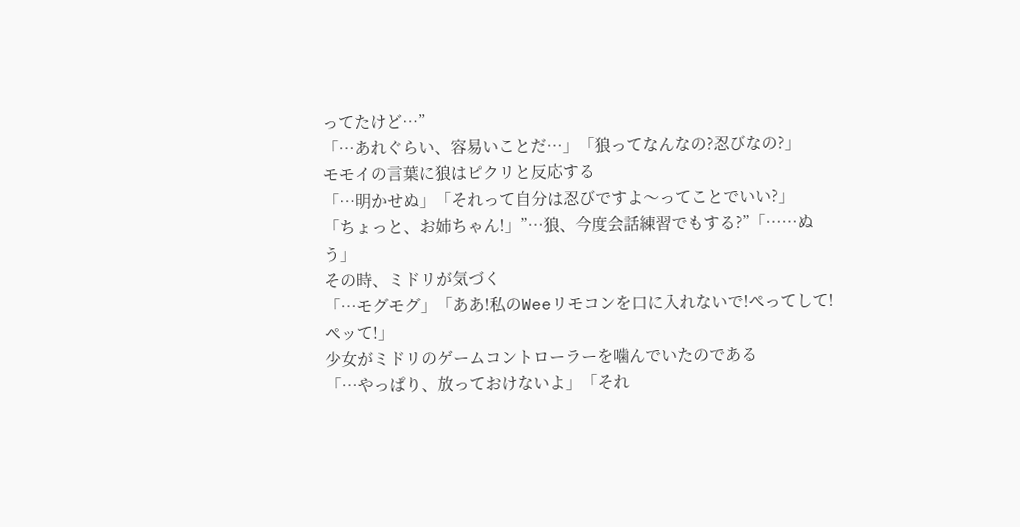ってたけど…”
「…あれぐらい、容易いことだ…」「狼ってなんなの?忍びなの?」
モモイの言葉に狼はピクリと反応する
「…明かせぬ」「それって自分は忍びですよ〜ってことでいい?」
「ちょっと、お姉ちゃん!」”…狼、今度会話練習でもする?”「……ぬう」
その時、ミドリが気づく
「…モグモグ」「ああ!私のWeeリモコンを口に入れないで!ぺってして!ペッて!」
少女がミドリのゲームコントローラーを噛んでいたのである
「…やっぱり、放っておけないよ」「それ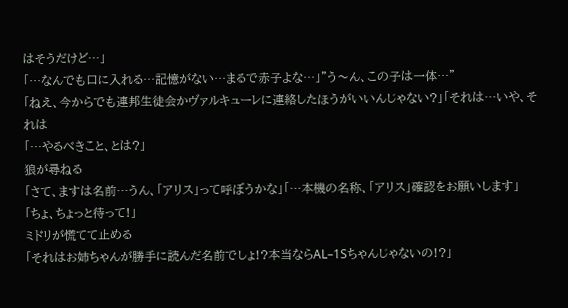はそうだけど…」
「…なんでも口に入れる…記憶がない…まるで赤子よな…」”う〜ん、この子は一体…”
「ねえ、今からでも連邦生徒会かヴァルキューレに連絡したほうがいいんじゃない?」「それは…いや、それは
「…やるべきこと、とは?」
狼が尋ねる
「さて、ますは名前…うん、「アリス」って呼ぼうかな」「…本機の名称、「アリス」確認をお願いします」
「ちょ、ちょっと待って!」
ミドリが慌てて止める
「それはお姉ちゃんが勝手に読んだ名前でしょ!?本当ならAL–1Sちゃんじゃないの!?」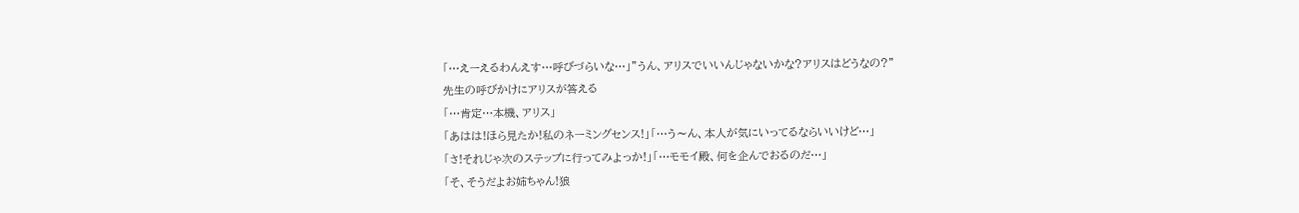「…えーえるわんえす…呼びづらいな…」”うん、アリスでいいんじゃないかな?アリスはどうなの?”
先生の呼びかけにアリスが答える
「…肯定…本機、アリス」
「あはは!ほら見たか!私のネーミングセンス!」「…う〜ん、本人が気にいってるならいいけど…」
「さ!それじゃ次のステップに行ってみよっか!」「…モモイ殿、何を企んでおるのだ…」
「そ、そうだよお姉ちゃん!狼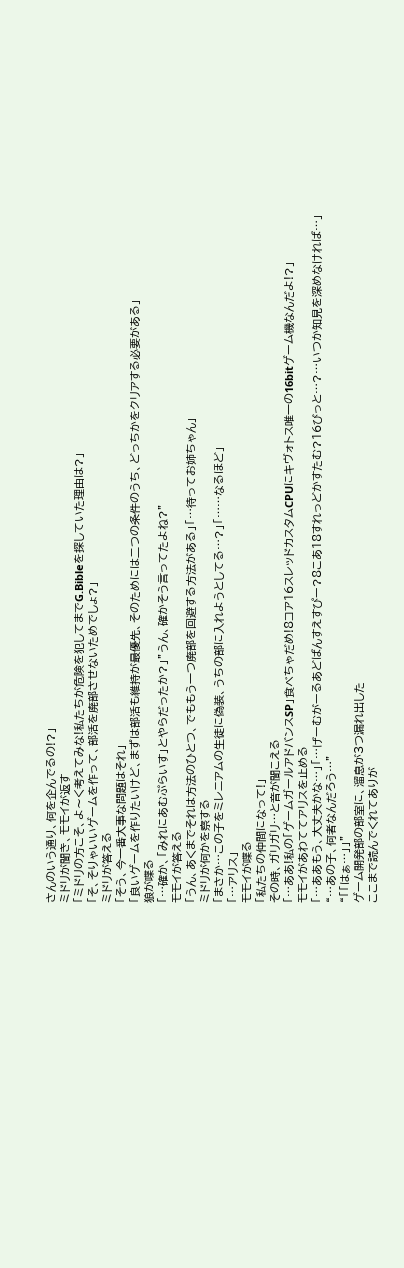さんのいう通り、何を企んでるの!?」
ミドリが聞き、モモイが返す
「ミドリの方こそ、よ〜く考えてみな!私たちが危険を犯してまでG.Bibleを探していた理由は?」
「そ、そりゃいいゲームを作って、部活を廃部させないためでしょ?」
ミドリが答える
「そう、今一番大事な問題はそれ」
「良いゲームを作りたいけど、まずは部活も維持が最優先、そのためには二つの条件のうち、どっちかをクリアする必要がある」
狼が喋る
「…確か、「みれにあむぷらいす」とやらだったか?」”うん、確かそう言ってたよね?”
モモイが答える
「うん、あくまでそれは方法のひとつ、でももう一つ廃部を回避する方法がある」「…待ってお姉ちゃん」
ミドリが何かを察する
「まさか…この子をミレニアムの生徒に偽装、うちの部に入れようとしてる…?」「……なるほど」
「…アリス」
モモイが喋る
「私たちの仲間になって!」
その時、ガリガリ…と音が聞こえる
「…ああ!私の「ゲームガールアドバンスSP」食べちゃだめ!8コア16スレッドカスタムCPUにキヴォトス唯一の16bitゲーム機なんだよ!?」
モモイがあわててアリスを止める
「…ああもう、大丈夫かな…」「…げーむがーるあどばんすえすぴー?8こあ18すれっどかすたむ?16びっと…?…いつか知見を深めなければ…」
“…あの子、何者なんだろう…”
“「「はぁ…」」”
ゲーム開発部の部室に、溜息が3つ漏れ出した
ここまで読んでくれてありが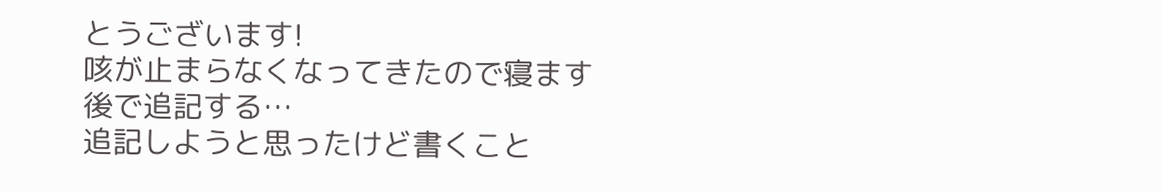とうございます!
咳が止まらなくなってきたので寝ます
後で追記する…
追記しようと思ったけど書くこと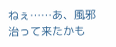ねぇ……あ、風邪治って来たかも